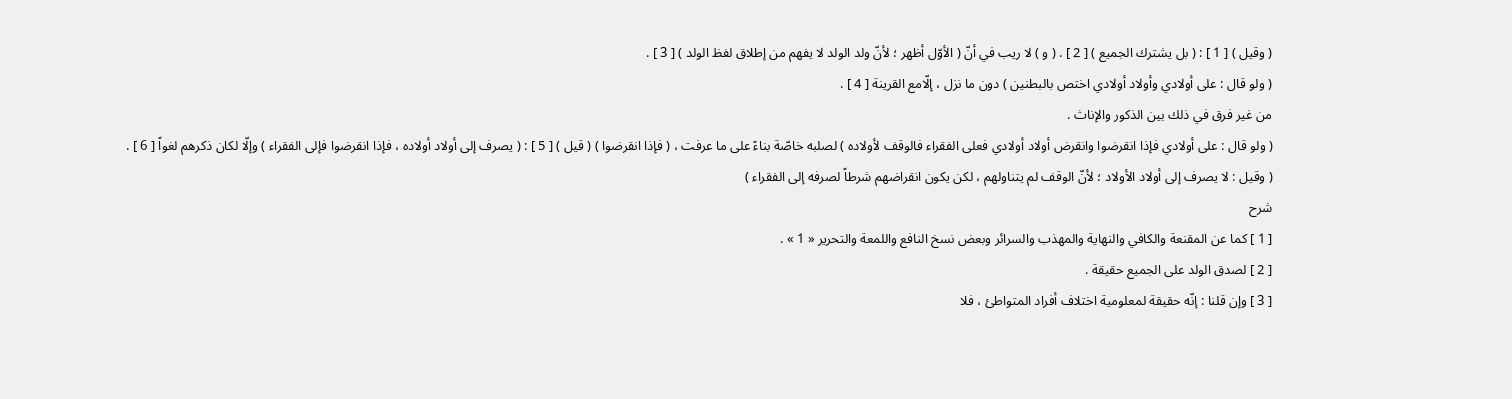( وقيل ) [ 1 ] : ( بل يشترك الجميع ) [ 2 ] . ( و ) لا ريب في أنّ ( الأوّل أظهر ؛ لأنّ ولد الولد لا يفهم من إطلاق لفظ الولد ) [ 3 ] .
( ولو قال : على أولادي وأولاد أولادي اختص بالبطنين ) دون ما نزل ، إلّامع القرينة [ 4 ] .
من غير فرق في ذلك بين الذكور والإناث .
( ولو قال : على أولادي فإذا انقرضوا وانقرض أولاد أولادي فعلى الفقراء فالوقف لأولاده ) لصلبه خاصّة بناءً على ما عرفت ، ( فإذا انقرضوا ) ( قيل ) [ 5 ] : ( يصرف إلى أولاد أولاده ، فإذا انقرضوا فإلى الفقراء ) وإلّا لكان ذكرهم لغواً [ 6 ] .
( وقيل : لا يصرف إلى أولاد الأولاد ؛ لأنّ الوقف لم يتناولهم ، لكن يكون انقراضهم شرطاً لصرفه إلى الفقراء )
شرح
[ 1 ] كما عن المقنعة والكافي والنهاية والمهذب والسرائر وبعض نسخ النافع واللمعة والتحرير « 1 » .
[ 2 ] لصدق الولد على الجميع حقيقة .
[ 3 ] وإن قلنا : إنّه حقيقة لمعلومية اختلاف أفراد المتواطئ ، فلا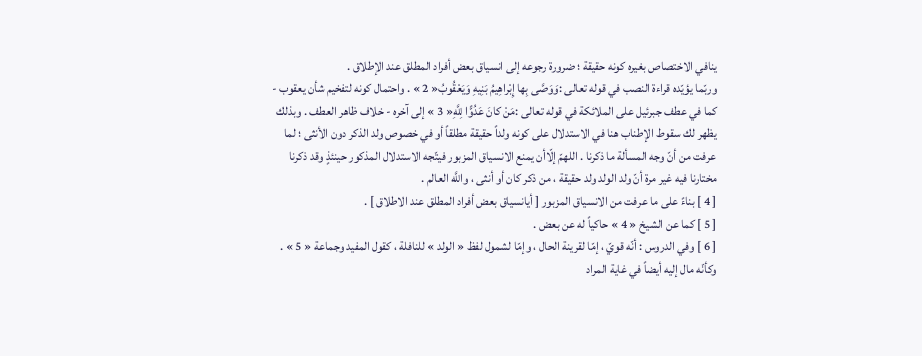ينافي الاختصاص بغيره كونه حقيقة ؛ ضرورة رجوعه إلى انسياق بعض أفراد المطلق عند الإطلاق .
وربّما يؤيّده قراءة النصب في قوله تعالى :وَوَصَّى بِها إِبْراهِيمُ بَنِيهِ وَيَعْقُوبُ« 2 » . واحتمال كونه لتفخيم شأن يعقوب - كما في عطف جبرئيل على الملائكة في قوله تعالى :مَنْ كانَ عَدُوًّا لِلَّهِ« 3 » إلى آخره - خلاف ظاهر العطف . وبذلك يظهر لك سقوط الإطناب هنا في الاستدلال على كونه ولداً حقيقة مطلقاً أو في خصوص ولد الذكر دون الأنثى ؛ لما عرفت من أنّ وجه المسألة ما ذكرنا . اللهمّ إلّاأن يمنع الانسياق المزبور فيتّجه الاستدلال المذكور حينئذٍ وقد ذكرنا مختارنا فيه غير مرة أنّ ولد الولد ولد حقيقة ، من ذكر كان أو أنثى ، واللَّه العالم .
[ 4 ] بناءً على ما عرفت من الانسياق المزبور [ أيانسياق بعض أفراد المطلق عند الاطلاق ] .
[ 5 ] كما عن الشيخ « 4 » حاكياً له عن بعض .
[ 6 ] وفي الدروس : أنّه قويّ ، إمّا لقرينة الحال ، وإمّا لشمول لفظ « الولد » للنافلة ، كقول المفيد وجماعة « 5 » .
وكأنّه مال إليه أيضاً في غاية المراد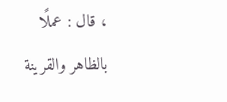، قال : عملًا بالظاهر والقرينة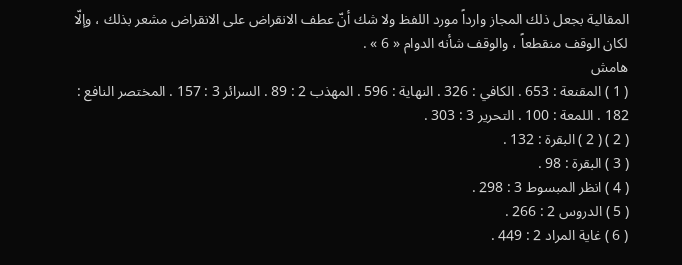المقالية بجعل ذلك المجاز وارداً مورد اللفظ ولا شك أنّ عطف الانقراض على الانقراض مشعر بذلك ، وإلّا لكان الوقف منقطعاً ، والوقف شأنه الدوام « 6 » .
هامش
( 1 ) المقنعة : 653 . الكافي : 326 . النهاية : 596 . المهذب 2 : 89 . السرائر 3 : 157 . المختصر النافع : 182 . اللمعة : 100 . التحرير 3 : 303 .
( 2 ) ( 2 ) البقرة : 132 .
( 3 ) البقرة : 98 .
( 4 ) انظر المبسوط 3 : 298 .
( 5 ) الدروس 2 : 266 .
( 6 ) غاية المراد 2 : 449 .